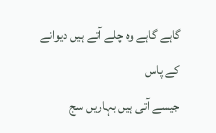گاہے گاہے وہ چلے آتے ہیں دیوانے کے پاس
جیسے آتی ہیں بہاریں سج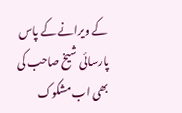کے ویرانے کے پاس
پارسائی شیخ صاحب کی بھی اب مشکوک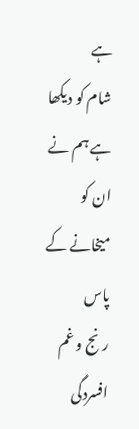ہے
شام کو دیکھا ہے ہم نے ان کو میخانے کے پاس
رنج و غم افسردگی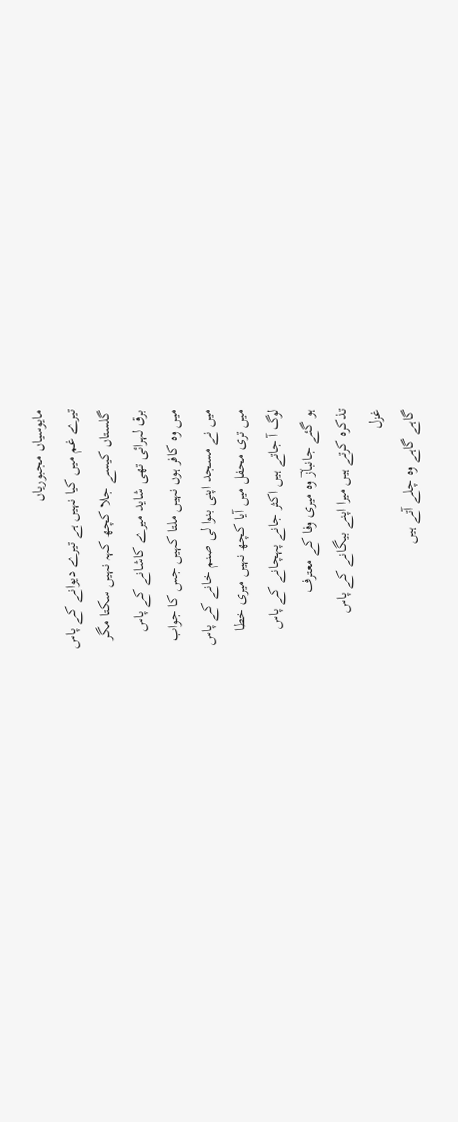مایوسیاں مجبوریاں
تیرے غم میں کیا نہیں ہے تیرے دیوانے کے پاس
گلستاں کیسے جلا کچھ کہہ نہیں سکتا مگر
برق لہرائی تھی شاید میرے کاشانے کے پاس
میں وہ کافر ہوں نہیں ملتا کہیں جس کا جواب
میں نے مسجد اپنی بنوا لی صنم خانے کے پاس
میں تری محفل میں آیا کچھ نہیں میری خطا
لوگ آ جاتے ہیں اکثر جانے پہچانے کے پاس
ہو گئے جانبازؔ وہ میری وفا کے معترف
تذکرہ کرتے ہیں میرا اپنے بیگانے کے پاس
غزل
گاہے گاہے وہ چلے آتے ہیں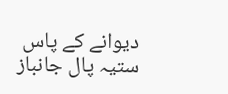دیوانے کے پاس
ستیہ پال جانباز